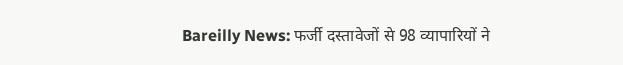Bareilly News: फर्जी दस्तावेजों से 98 व्यापारियों ने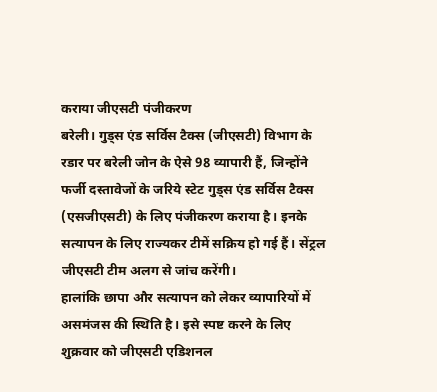कराया जीएसटी पंजीकरण
बरेली। गुड्स एंड सर्विस टैक्स (जीएसटी) विभाग के रडार पर बरेली जोन के ऐसे 98 व्यापारी हैं, जिन्होंने फर्जी दस्तावेजों के जरिये स्टेट गुड्स एंड सर्विस टैक्स (एसजीएसटी) के लिए पंजीकरण कराया है। इनके सत्यापन के लिए राज्यकर टीमें सक्रिय हो गई हैं। सेंट्रल जीएसटी टीम अलग से जांच करेंगी।
हालांकि छापा और सत्यापन को लेकर व्यापारियों में असमंजस की स्थिति है। इसे स्पष्ट करने के लिए शुक्रवार को जीएसटी एडिशनल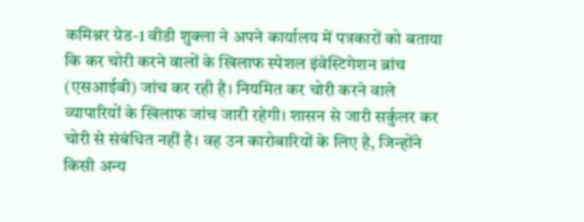कमिश्नर ग्रेड-1 वीडी शुक्ला ने अपने कार्यालय में पत्रकारों को बताया कि कर चोरी करने वालों के खिलाफ स्पेशल इंवेस्टिगेशन ब्रांच (एसआईबी) जांच कर रही है। नियमित कर चोरी करने वाले व्यापारियों के खिलाफ जांच जारी रहेगी। शासन से जारी सर्कुलर कर चोरी से संबंधित नहीं है। वह उन कारोबारियों के लिए है, जिन्होंने किसी अन्य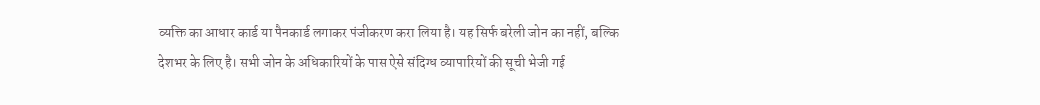व्यक्ति का आधार कार्ड या पैनकार्ड लगाकर पंजीकरण करा लिया है। यह सिर्फ बरेली जोन का नहीं, बल्कि देशभर के लिए है। सभी जोन के अधिकारियों के पास ऐसे संदिग्ध व्यापारियों की सूची भेजी गई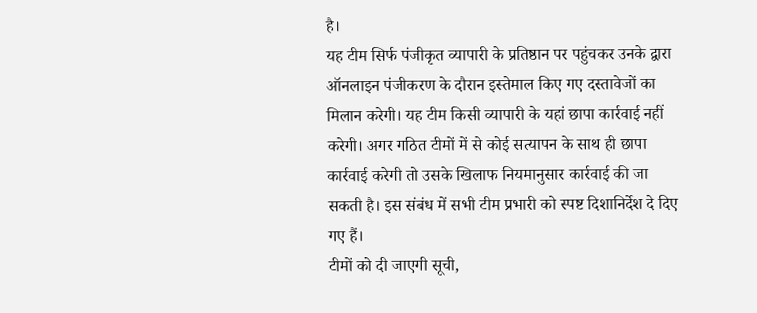है।
यह टीम सिर्फ पंजीकृत व्यापारी के प्रतिष्ठान पर पहुंचकर उनके द्वारा ऑनलाइन पंजीकरण के दौरान इस्तेमाल किए गए दस्तावेजों का मिलान करेगी। यह टीम किसी व्यापारी के यहां छापा कार्रवाई नहीं करेगी। अगर गठित टीमों में से कोई सत्यापन के साथ ही छापा कार्रवाई करेगी तो उसके खिलाफ नियमानुसार कार्रवाई की जा सकती है। इस संबंध में सभी टीम प्रभारी को स्पष्ट दिशानिर्देश दे दिए गए हैं।
टीमों को दी जाएगी सूची,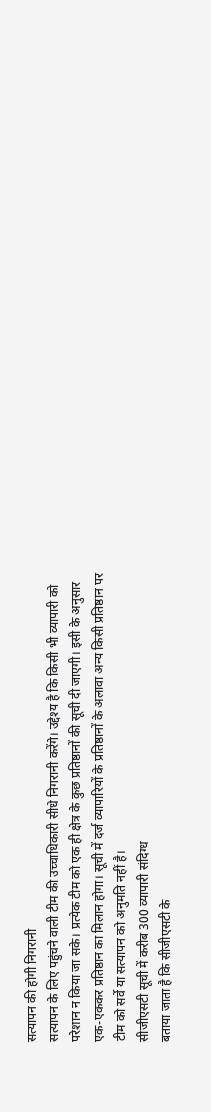सत्यापन की होगी निगरानी
सत्यापन के लिए पहुंचने वाली टीम की उच्चाधिकारी सीधे निगरानी करेंगे। उद्देश्य है कि किसी भी व्यापारी को परेशान न किया जा सके। प्रत्येक टीम को एक ही क्षेत्र के कुछ प्रतिष्ठानों की सूची दी जाएगी। इसी के अनुसार एक-एककर प्रतिष्ठान का मिलान होगा। सूची में दर्ज व्यापारियों के प्रतिष्ठानों के अलावा अन्य किसी प्रतिष्ठान पर टीम को सर्वे या सत्यापन को अनुमति नहीं है।
सीजीएसटी सूची में करीब 300 व्यापारी संदिग्ध
बताया जाता है कि सीजीएसटी के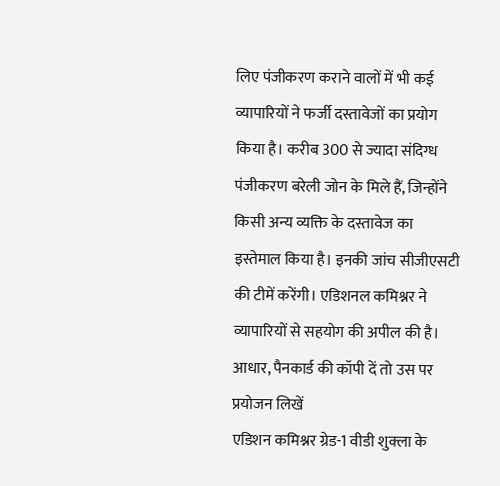लिए पंजीकरण कराने वालों में भी कई व्यापारियों ने फर्जी दस्तावेजों का प्रयोग किया है। करीब 300 से ज्यादा संदिग्ध पंजीकरण बरेली जोन के मिले हैं, जिन्होंने किसी अन्य व्यक्ति के दस्तावेज का इस्तेमाल किया है। इनकी जांच सीजीएसटी की टीमें करेंगी। एडिशनल कमिश्नर ने व्यापारियों से सहयोग की अपील की है।
आधार, पैनकार्ड की कॉपी दें तो उस पर प्रयोजन लिखें
एडिशन कमिश्नर ग्रेड-1 वीडी शुक्ला के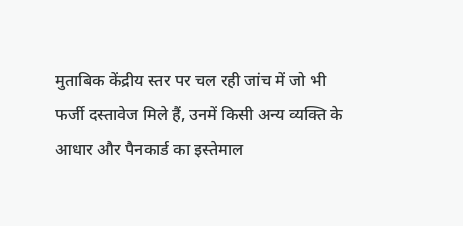मुताबिक केंद्रीय स्तर पर चल रही जांच में जो भी फर्जी दस्तावेज मिले हैं, उनमें किसी अन्य व्यक्ति के आधार और पैनकार्ड का इस्तेमाल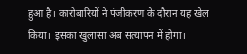हुआ है। कारोबारियों ने पंजीकरण के दौरान यह खेल किया। इसका खुलासा अब सत्यापन में होगा।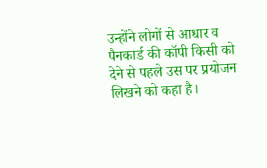उन्होंने लोगों से आधार व पैनकार्ड की कॉपी किसी को देने से पहले उस पर प्रयोजन लिखने को कहा है।